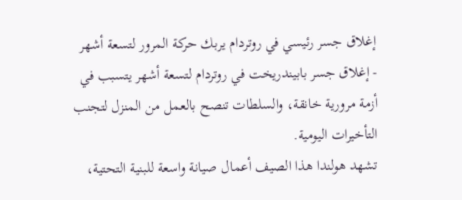إغلاق جسر رئيسي في روتردام يربك حركة المرور لتسعة أشهر
- إغلاق جسر بابيندريخت في روتردام لتسعة أشهر يتسبب في أزمة مرورية خانقة، والسلطات تنصح بالعمل من المنزل لتجنب التأخيرات اليومية.
تشهد هولندا هذا الصيف أعمال صيانة واسعة للبنية التحتية،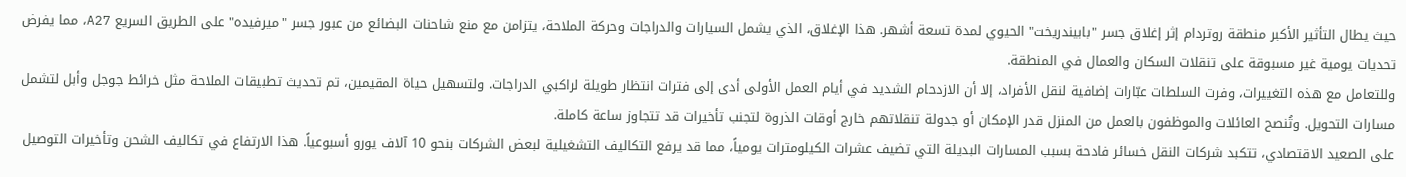حيث يطال التأثير الأكبر منطقة روتردام إثر إغلاق جسر "بابيندريخت" الحيوي لمدة تسعة أشهر. هذا الإغلاق، الذي يشمل السيارات والدراجات وحركة الملاحة، يتزامن مع منع شاحنات البضائع من عبور جسر "ميرفيده" على الطريق السريع A27، مما يفرض تحديات يومية غير مسبوقة على تنقلات السكان والعمال في المنطقة.
وللتعامل مع هذه التغييرات، وفرت السلطات عبّارات إضافية لنقل الأفراد، إلا أن الازدحام الشديد في أيام العمل الأولى أدى إلى فترات انتظار طويلة لراكبي الدراجات. ولتسهيل حياة المقيمين، تم تحديث تطبيقات الملاحة مثل خرائط جوجل وأبل لتشمل مسارات التحويل. وتُنصح العائلات والموظفون بالعمل من المنزل قدر الإمكان أو جدولة تنقلاتهم خارج أوقات الذروة لتجنب تأخيرات قد تتجاوز ساعة كاملة.
على الصعيد الاقتصادي، تتكبد شركات النقل خسائر فادحة بسبب المسارات البديلة التي تضيف عشرات الكيلومترات يومياً، مما قد يرفع التكاليف التشغيلية لبعض الشركات بنحو 10 آلاف يورو أسبوعياً. هذا الارتفاع في تكاليف الشحن وتأخيرات التوصيل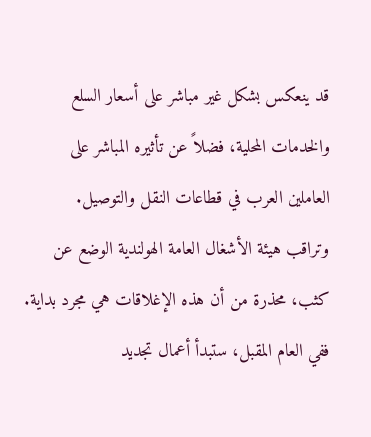قد ينعكس بشكل غير مباشر على أسعار السلع والخدمات المحلية، فضلاً عن تأثيره المباشر على العاملين العرب في قطاعات النقل والتوصيل.
وتراقب هيئة الأشغال العامة الهولندية الوضع عن كثب، محذرة من أن هذه الإغلاقات هي مجرد بداية. ففي العام المقبل، ستبدأ أعمال تجديد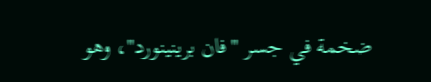ضخمة في جسر "فان برينينورد"، وهو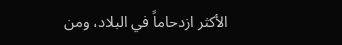الأكثر ازدحاماً في البلاد، ومن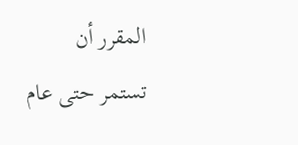المقرر أن تستمر حتى عام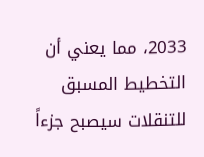2033، مما يعني أن التخطيط المسبق للتنقلات سيصبح جزءاً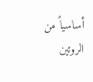أساسياً من الروتين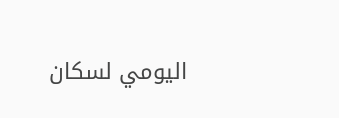اليومي لسكان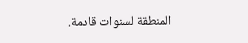المنطقة لسنوات قادمة.